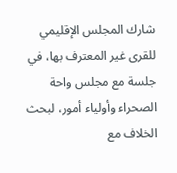شارك المجلس الإقليمي للقرى غير المعترف بها، في جلسة مع مجلس واحة الصحراء وأولياء أمور، لبحث الخلاف مع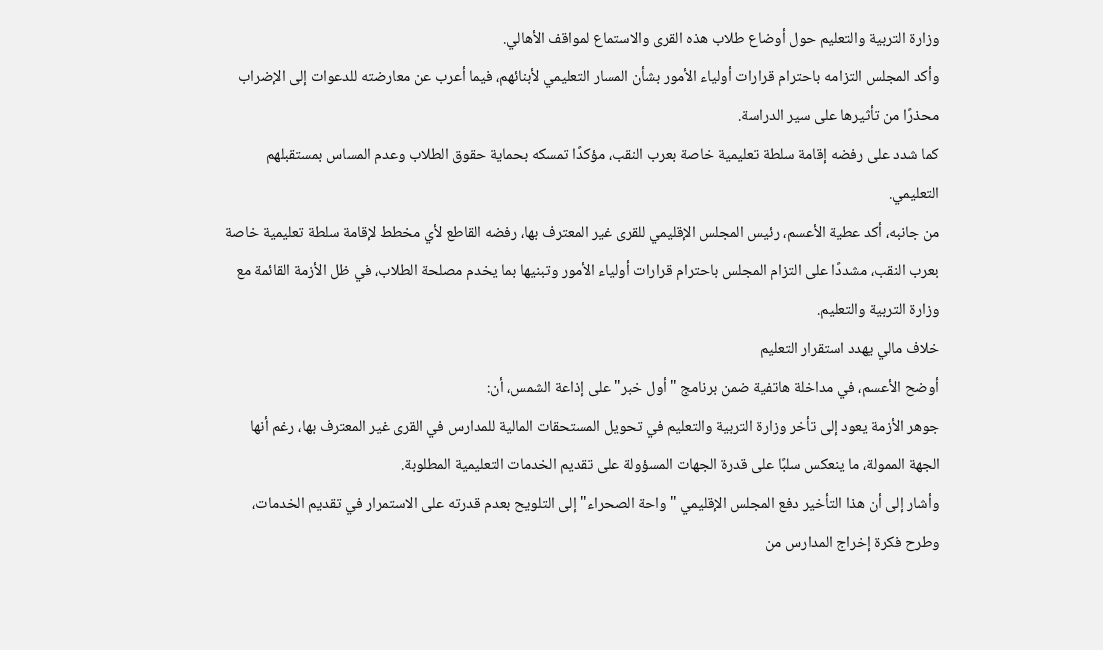وزارة التربية والتعليم حول أوضاع طلاب هذه القرى والاستماع لمواقف الأهالي.
وأكد المجلس التزامه باحترام قرارات أولياء الأمور بشأن المسار التعليمي لأبنائهم، فيما أعرب عن معارضته للدعوات إلى الإضراب محذرًا من تأثيرها على سير الدراسة.
كما شدد على رفضه إقامة سلطة تعليمية خاصة بعرب النقب، مؤكدًا تمسكه بحماية حقوق الطلاب وعدم المساس بمستقبلهم التعليمي.
من جانبه، أكد عطية الأعسم، رئيس المجلس الإقليمي للقرى غير المعترف بها، رفضه القاطع لأي مخطط لإقامة سلطة تعليمية خاصة بعرب النقب، مشددًا على التزام المجلس باحترام قرارات أولياء الأمور وتبنيها بما يخدم مصلحة الطلاب، في ظل الأزمة القائمة مع وزارة التربية والتعليم.
خلاف مالي يهدد استقرار التعليم
أوضح الأعسم، في مداخلة هاتفية ضمن برنامج "أول خبر" على إذاعة الشمس، أن:
جوهر الأزمة يعود إلى تأخر وزارة التربية والتعليم في تحويل المستحقات المالية للمدارس في القرى غير المعترف بها، رغم أنها الجهة الممولة، ما ينعكس سلبًا على قدرة الجهات المسؤولة على تقديم الخدمات التعليمية المطلوبة.
وأشار إلى أن هذا التأخير دفع المجلس الإقليمي "واحة الصحراء" إلى التلويح بعدم قدرته على الاستمرار في تقديم الخدمات، وطرح فكرة إخراج المدارس من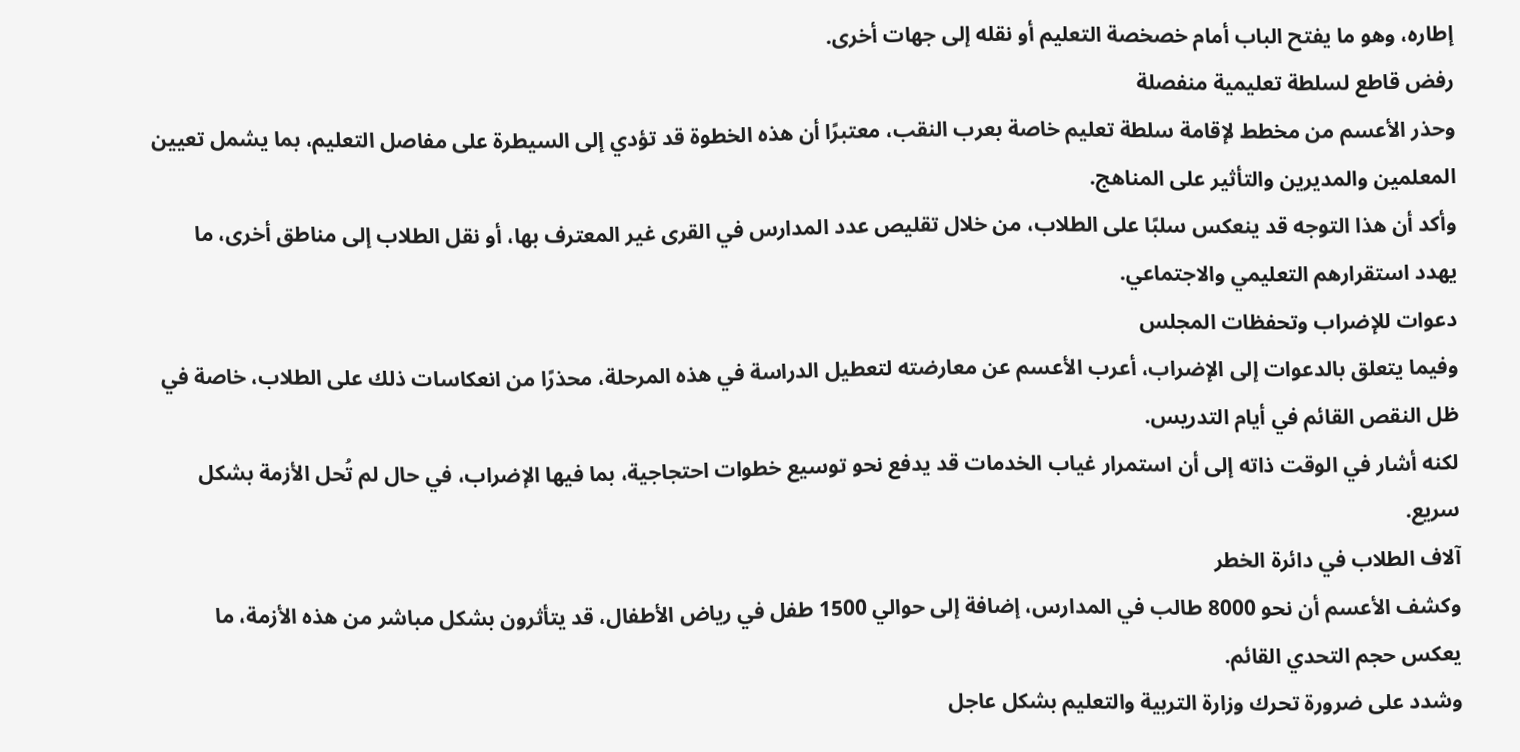إطاره، وهو ما يفتح الباب أمام خصخصة التعليم أو نقله إلى جهات أخرى.
رفض قاطع لسلطة تعليمية منفصلة
وحذر الأعسم من مخطط لإقامة سلطة تعليم خاصة بعرب النقب، معتبرًا أن هذه الخطوة قد تؤدي إلى السيطرة على مفاصل التعليم، بما يشمل تعيين المعلمين والمديرين والتأثير على المناهج.
وأكد أن هذا التوجه قد ينعكس سلبًا على الطلاب، من خلال تقليص عدد المدارس في القرى غير المعترف بها، أو نقل الطلاب إلى مناطق أخرى، ما يهدد استقرارهم التعليمي والاجتماعي.
دعوات للإضراب وتحفظات المجلس
وفيما يتعلق بالدعوات إلى الإضراب، أعرب الأعسم عن معارضته لتعطيل الدراسة في هذه المرحلة، محذرًا من انعكاسات ذلك على الطلاب، خاصة في ظل النقص القائم في أيام التدريس.
لكنه أشار في الوقت ذاته إلى أن استمرار غياب الخدمات قد يدفع نحو توسيع خطوات احتجاجية، بما فيها الإضراب، في حال لم تُحل الأزمة بشكل سريع.
آلاف الطلاب في دائرة الخطر
وكشف الأعسم أن نحو 8000 طالب في المدارس، إضافة إلى حوالي 1500 طفل في رياض الأطفال، قد يتأثرون بشكل مباشر من هذه الأزمة، ما يعكس حجم التحدي القائم.
وشدد على ضرورة تحرك وزارة التربية والتعليم بشكل عاجل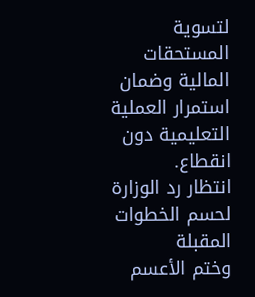لتسوية المستحقات المالية وضمان استمرار العملية التعليمية دون انقطاع.
انتظار رد الوزارة لحسم الخطوات المقبلة
وختم الأعسم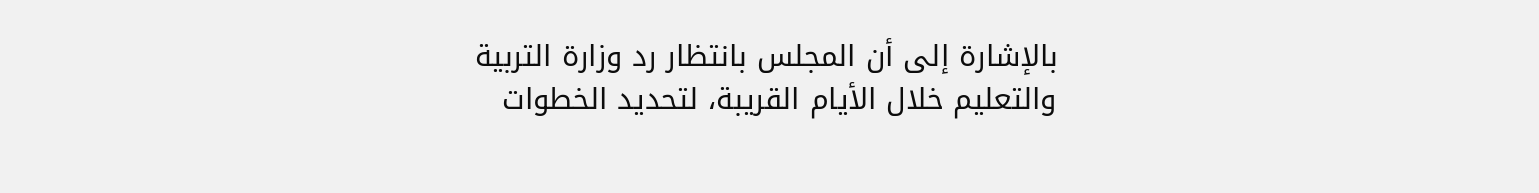بالإشارة إلى أن المجلس بانتظار رد وزارة التربية والتعليم خلال الأيام القريبة، لتحديد الخطوات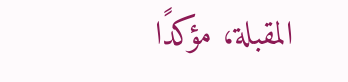المقبلة، مؤكدًا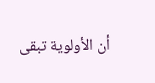أن الأولوية تبقى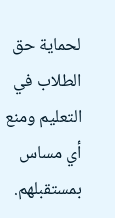لحماية حق الطلاب في التعليم ومنع أي مساس بمستقبلهم.